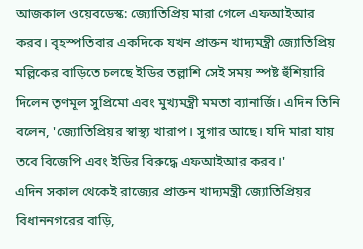আজকাল ওয়েবডেস্ক: জ্যোতিপ্রিয় মারা গেলে এফআইআর করব। বৃহস্পতিবার একদিকে যখন প্রাক্তন খাদ্যমন্ত্রী জ্যোতিপ্রিয় মল্লিকের বাড়িতে চলছে ইডির তল্লাশি সেই সময় স্পষ্ট হুঁশিয়ারি দিলেন তৃণমূল সুপ্রিমো এবং মুখ্যমন্ত্রী মমতা ব্যানার্জি। এদিন তিনি বলেন, 'জ্যোতিপ্রিয়র স্বাস্থ্য খারাপ। সুগার আছে। যদি মারা যায় তবে বিজেপি এবং ইডির বিরুদ্ধে এফআইআর করব।'
এদিন সকাল থেকেই রাজ্যের প্রাক্তন খাদ্যমন্ত্রী জ্যোতিপ্রিয়র বিধাননগরের বাড়ি,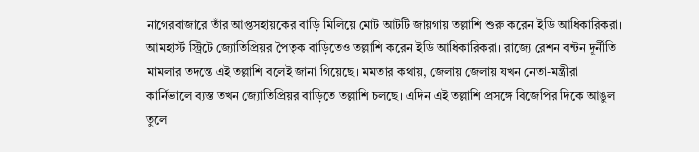নাগেরবাজারে তাঁর আপ্তসহায়কের বাড়ি মিলিয়ে মোট আটটি জায়গায় তল্লাশি শুরু করেন ইডি আধিকারিকরা। আমহার্স্ট স্ট্রিটে জ্যোতিপ্রিয়র পৈতৃক বাড়িতেও তল্লাশি করেন ইডি আধিকারিকরা। রাজ্যে রেশন বন্টন দূর্নীতি মামলার তদন্তে এই তল্লাশি বলেই জানা গিয়েছে। মমতার কথায়, জেলায় জেলায় যখন নেতা-মন্ত্রীরা কার্নিভালে ব্যস্ত তখন জ্যোতিপ্রিয়র বাড়িতে তল্লাশি চলছে। এদিন এই তল্লাশি প্রসঙ্গে বিজেপির দিকে আঙুল তুলে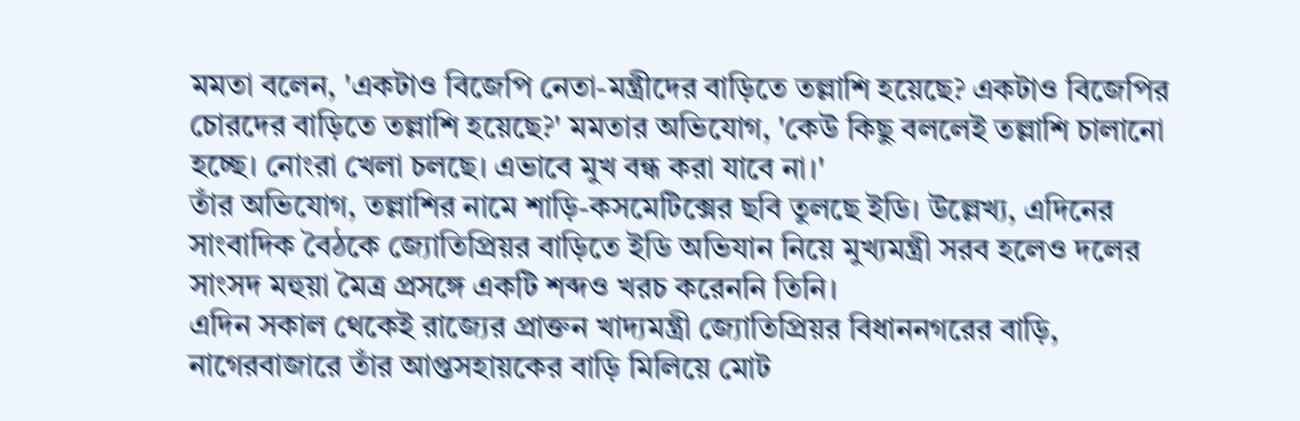মমতা বলেন, 'একটাও বিজেপি নেতা-মন্ত্রীদের বাড়িতে তল্লাশি হয়েছে? একটাও বিজেপির চোরদের বাড়িতে তল্লাশি হয়েছে?' মমতার অভিযোগ, 'কেউ কিছু বললেই তল্লাশি চালানো হচ্ছে। নোংরা খেলা চলছে। এভাবে মুখ বন্ধ করা যাবে না।'
তাঁর অভিযোগ, তল্লাশির নামে শাড়ি-কসমেটিক্সের ছবি তুলছে ইডি। উল্লেখ্য, এদিনের সাংবাদিক বৈঠকে জ্যোতিপ্রিয়র বাড়িতে ইডি অভিযান নিয়ে মুখ্যমন্ত্রী সরব হলেও দলের সাংসদ মহুয়া মৈত্র প্রসঙ্গে একটি শব্দও খরচ করেননি তিনি।
এদিন সকাল থেকেই রাজ্যের প্রাক্তন খাদ্যমন্ত্রী জ্যোতিপ্রিয়র বিধাননগরের বাড়ি, নাগেরবাজারে তাঁর আপ্তসহায়কের বাড়ি মিলিয়ে মোট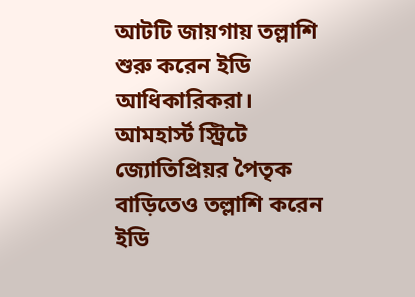আটটি জায়গায় তল্লাশি শুরু করেন ইডি আধিকারিকরা। আমহার্স্ট স্ট্রিটে জ্যোতিপ্রিয়র পৈতৃক বাড়িতেও তল্লাশি করেন ইডি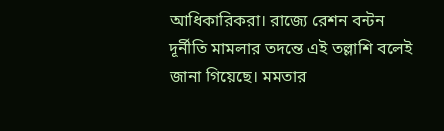আধিকারিকরা। রাজ্যে রেশন বন্টন দূর্নীতি মামলার তদন্তে এই তল্লাশি বলেই জানা গিয়েছে। মমতার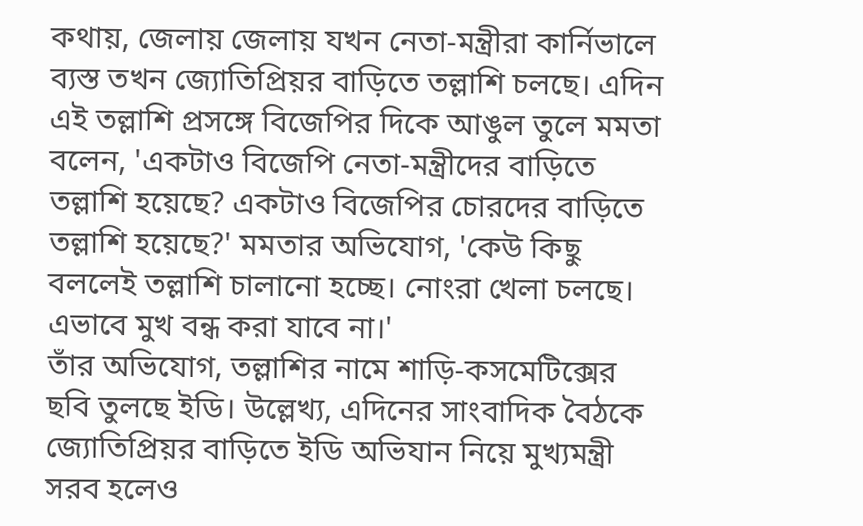কথায়, জেলায় জেলায় যখন নেতা-মন্ত্রীরা কার্নিভালে ব্যস্ত তখন জ্যোতিপ্রিয়র বাড়িতে তল্লাশি চলছে। এদিন এই তল্লাশি প্রসঙ্গে বিজেপির দিকে আঙুল তুলে মমতা বলেন, 'একটাও বিজেপি নেতা-মন্ত্রীদের বাড়িতে তল্লাশি হয়েছে? একটাও বিজেপির চোরদের বাড়িতে তল্লাশি হয়েছে?' মমতার অভিযোগ, 'কেউ কিছু বললেই তল্লাশি চালানো হচ্ছে। নোংরা খেলা চলছে। এভাবে মুখ বন্ধ করা যাবে না।'
তাঁর অভিযোগ, তল্লাশির নামে শাড়ি-কসমেটিক্সের ছবি তুলছে ইডি। উল্লেখ্য, এদিনের সাংবাদিক বৈঠকে জ্যোতিপ্রিয়র বাড়িতে ইডি অভিযান নিয়ে মুখ্যমন্ত্রী সরব হলেও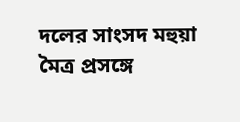দলের সাংসদ মহুয়া মৈত্র প্রসঙ্গে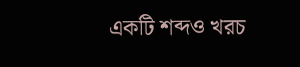একটি শব্দও খরচ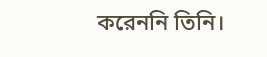করেননি তিনি।